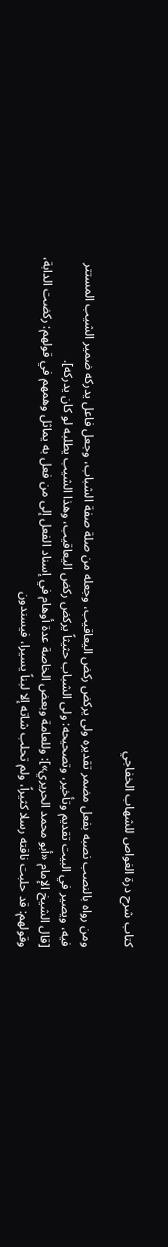كتاب شرح درة الغواص للشهاب الخفاجي

ومن رواه بالنصب نصبه بفعل مضمر تقديره ولى يركض ركض اليعاقيب، وجعله من صلة صفة الشباب، وجعل فاعل يدركه ضمير الشيب المستتر فيه، ويصير في البيت تقديم وتأخير، وتصحيحه: ولى الشباب حثيثاً يركض ركض اليعاقيب، وهذا الشيب يطلبه لو كان يدركه].
[قال الشيخ الإمام «أبو محمد الحريري»]: وللعامة وبعض الخاصة عدة أوهام في إسناد الفعل إلى من فعل به يماثل وهمهم في قولهم: ركضت الدابة، وقولهم: قد حلبت ناقته رسلا كثيراً، ولم تحلب شاته إلا لبناً يسيرا، فيسندون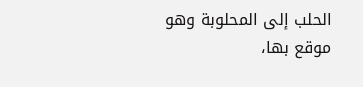الحلب إلى المحلوبة وهو موقع بها،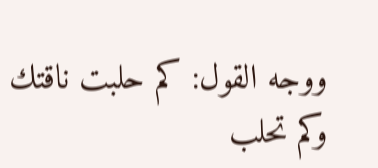ووجه القول: كم حلبت ناقتك وكم تحلب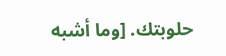حلوبتك. [وما أشبه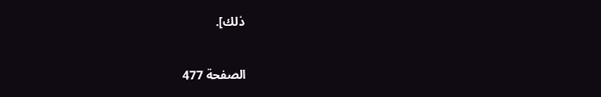ذلك].

الصفحة 477